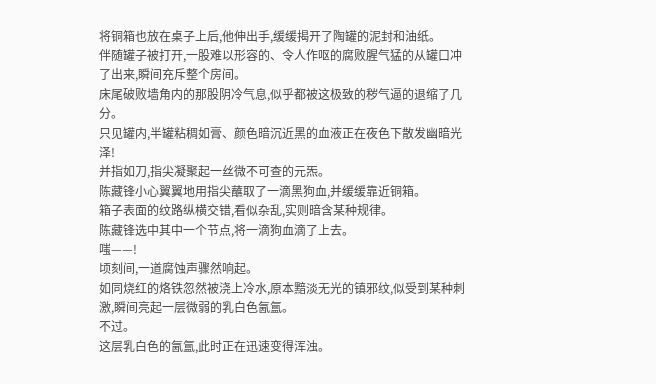将铜箱也放在桌子上后,他伸出手,缓缓揭开了陶罐的泥封和油纸。
伴随罐子被打开,一股难以形容的、令人作呕的腐败腥气猛的从罐口冲了出来,瞬间充斥整个房间。
床尾破败墙角内的那股阴冷气息,似乎都被这极致的秽气逼的退缩了几分。
只见罐内,半罐粘稠如膏、颜色暗沉近黑的血液正在夜色下散发幽暗光泽!
并指如刀,指尖凝聚起一丝微不可查的元炁。
陈藏锋小心翼翼地用指尖蘸取了一滴黑狗血,并缓缓靠近铜箱。
箱子表面的纹路纵横交错,看似杂乱,实则暗含某种规律。
陈藏锋选中其中一个节点,将一滴狗血滴了上去。
嗤——!
顷刻间,一道腐蚀声骤然响起。
如同烧红的烙铁忽然被浇上冷水,原本黯淡无光的镇邪纹,似受到某种刺激,瞬间亮起一层微弱的乳白色氤氲。
不过。
这层乳白色的氤氲,此时正在迅速变得浑浊。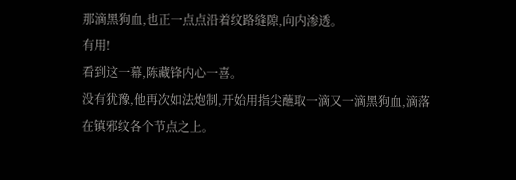那滴黑狗血,也正一点点沿着纹路缝隙,向内渗透。
有用!
看到这一幕,陈藏锋内心一喜。
没有犹豫,他再次如法炮制,开始用指尖蘸取一滴又一滴黑狗血,滴落在镇邪纹各个节点之上。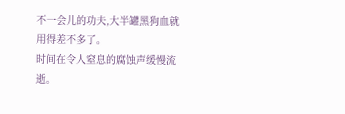不一会儿的功夫,大半罐黑狗血就用得差不多了。
时间在令人窒息的腐蚀声缓慢流逝。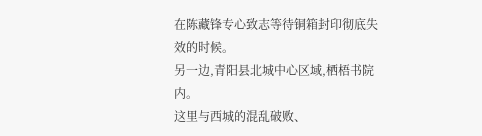在陈藏锋专心致志等待铜箱封印彻底失效的时候。
另一边,青阳县北城中心区域,栖梧书院内。
这里与西城的混乱破败、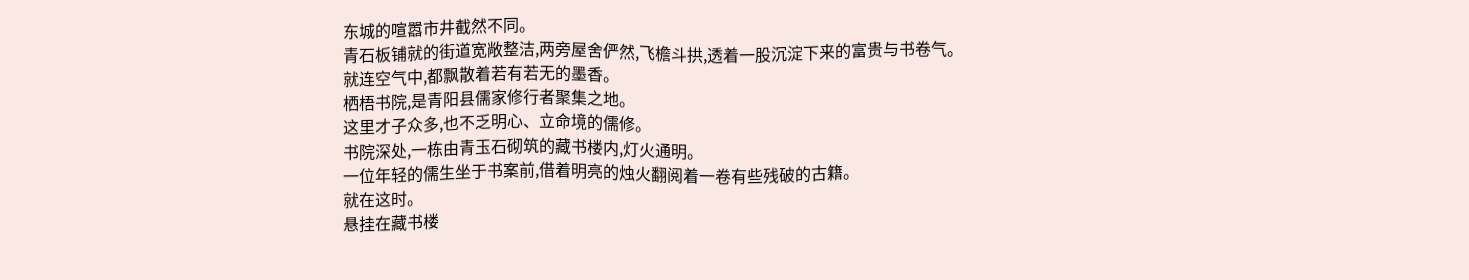东城的喧嚣市井截然不同。
青石板铺就的街道宽敞整洁,两旁屋舍俨然,飞檐斗拱,透着一股沉淀下来的富贵与书卷气。
就连空气中,都飘散着若有若无的墨香。
栖梧书院,是青阳县儒家修行者聚集之地。
这里才子众多,也不乏明心、立命境的儒修。
书院深处,一栋由青玉石砌筑的藏书楼内,灯火通明。
一位年轻的儒生坐于书案前,借着明亮的烛火翻阅着一卷有些残破的古籍。
就在这时。
悬挂在藏书楼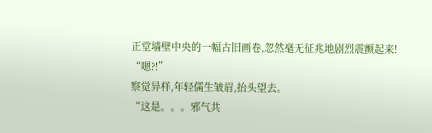正堂墙壁中央的一幅古旧画卷,忽然毫无征兆地剧烈震颤起来!
“嗯?!”
察觉异样,年轻儒生皱眉,抬头望去。
“这是。。。邪气共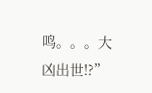鸣。。。大凶出世!?”